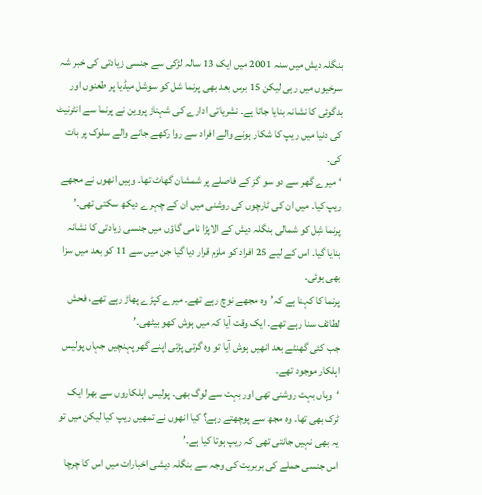بنگلہ دیش میں سنہ 2001 میں ایک 13 سالہ لڑکی سے جنسی زیادتی کی خبر شہ سرخیوں میں رہی لیکن 15 برس بعد بھی پرنما شل کو سوشل میڈیا پر طعنوں اور بدگوئی کا نشانہ بنایا جاتا ہے۔ نشریاتی ادارے کی شہناز پروین نے پرنما سے انٹرنیٹ کی دنیا میں ریپ کا شکار ہونے والے افراد سے روا رکھے جانے والے سلوک پر بات کی۔
‘میرے گھر سے دو سو گز کے فاصلے پر شمشان گھاٹ تھا۔ وہیں انھوں نے مجھے ریپ کیا۔ میں ان کی ٹارچوں کی روشنی میں ان کے چہرے دیکھ سکتی تھی۔’
پرنما شِل کو شمالی بنگلہ دیش کے الاپڑا نامی گاؤں میں جنسی زیادتی کا نشانہ بنایا گیا۔ اس کے لیے 25 افراد کو ملزم قرار دیا گیا جن میں سے 11 کو بعد میں سزا بھی ہوئی۔
پرنما کا کہنا ہے کہ’وہ مجھے نوچ رہے تھے۔ میرے کپڑے پھاڑ رہے تھے، فحش لطائف سنا رہے تھے۔ ایک وقت آیا کہ میں ہوش کھو بیٹھی۔’
جب کئی گھنٹے بعد انھیں ہوش آیا تو وہ گرتی پڑتی اپنے گھر پہنچیں جہاں پولیس اہلکار موجود تھے۔
‘وہاں بہت روشنی تھی اور بہت سے لوگ بھی۔ پولیس اہلکاروں سے بھرا ایک ٹرک بھی تھا۔ وہ مجھ سے پوچھتے رہے؟ کیا انھوں نے تمھیں ریپ کیا لیکن میں تو یہ بھی نہیں جانتی تھی کہ ریپ ہوتا کیا ہے۔’
اس جنسی حملے کی بربریت کی وجہ سے بنگلہ دیشی اخبارات میں اس کا چرچا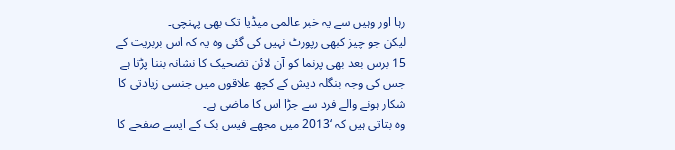رہا اور وہیں سے یہ خبر عالمی میڈیا تک بھی پہنچی۔
لیکن جو چیز کبھی رپورٹ نہیں کی گئی وہ یہ کہ اس بربریت کے 15 برس بعد بھی پرنما کو آن لائن تضحیک کا نشانہ بننا پڑتا ہے جس کی وجہ بنگلہ دیش کے کچھ علاقوں میں جنسی زیادتی کا شکار ہونے والے فرد سے جڑا اس کا ماضی ہے۔
وہ بتاتی ہیں کہ ‘2013 میں مجھے فیس بک کے ایسے صفحے کا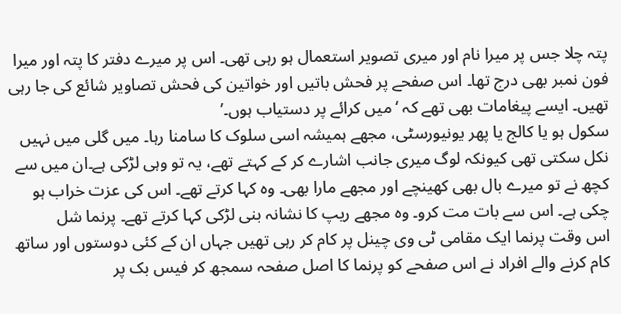پتہ چلا جس پر میرا نام اور میری تصویر استعمال ہو رہی تھی۔ اس پر میرے دفتر کا پتہ اور میرا فون نمبر بھی درج تھا۔ اس صفحے پر فحش باتیں اور خواتین کی فحش تصاویر شائع کی جا رہی تھیں۔ ایسے پیغامات بھی تھے کہ ‘میں کرائے پر دستیاب ہوں۔’
سکول ہو یا کالج یا پھر یونیورسٹی، مجھے ہمیشہ اسی سلوک کا سامنا رہا۔ میں گلی میں نہیں نکل سکتی تھی کیونکہ لوگ میری جانب اشارے کر کے کہتے تھے، یہ تو وہی لڑکی ہے۔ان میں سے کچھ نے تو میرے بال بھی کھینچے اور مجھے مارا بھی۔ وہ کہا کرتے تھے۔ اس کی عزت خراب ہو چکی ہے۔ اس سے بات مت کرو۔ وہ مجھے ریپ کا نشانہ بنی لڑکی کہا کرتے تھے۔ پرنما شل
اس وقت پرنما ایک مقامی ٹی وی چینل پر کام کر رہی تھیں جہاں ان کے کئی دوستوں اور ساتھ کام کرنے والے افراد نے اس صفحے کو پرنما کا اصل صفحہ سمجھ کر فیس بک پر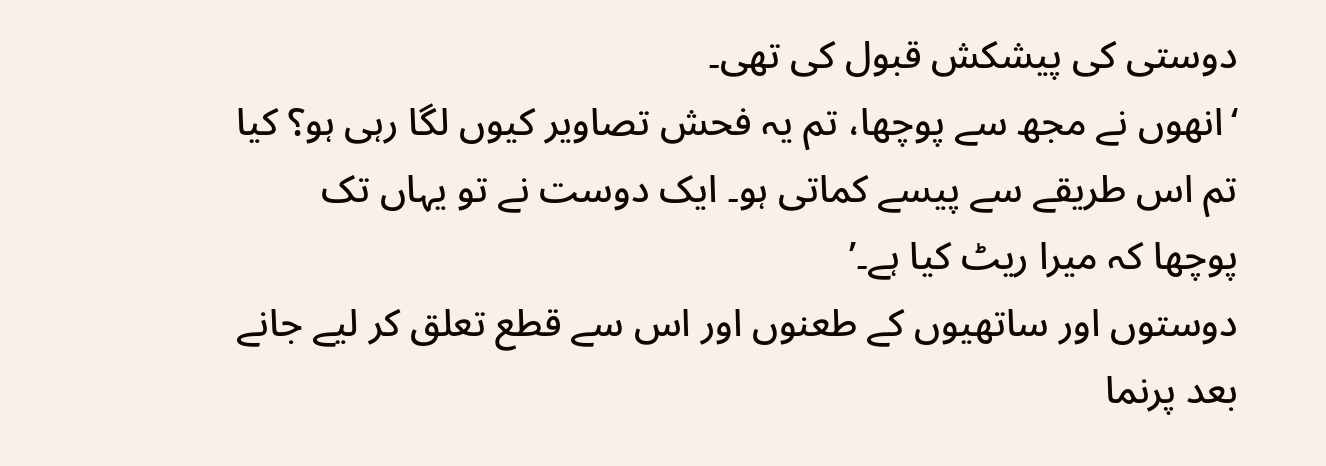دوستی کی پیشکش قبول کی تھی۔
‘انھوں نے مجھ سے پوچھا، تم یہ فحش تصاویر کیوں لگا رہی ہو؟ کیا تم اس طریقے سے پیسے کماتی ہو۔ ایک دوست نے تو یہاں تک پوچھا کہ میرا ریٹ کیا ہے۔’
دوستوں اور ساتھیوں کے طعنوں اور اس سے قطع تعلق کر لیے جانے بعد پرنما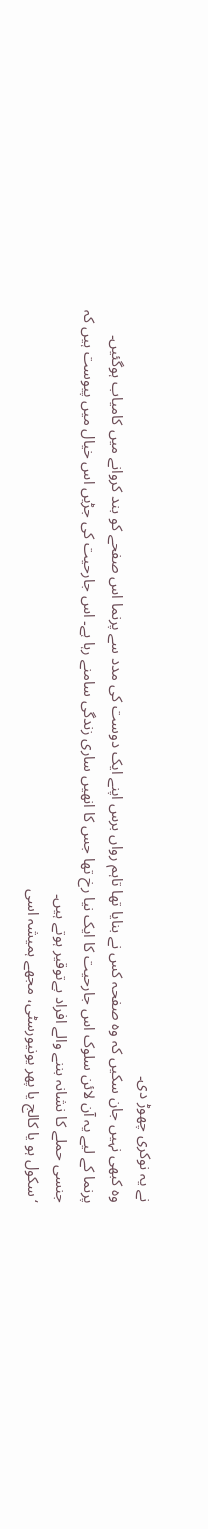نے یہ نوکری چھوڑ دی۔
وہ کبھی نہیں جان سکیں کہ وہ صفحہ کس نے بنایا تھا تاہم رواں برس اپنے ایک دوست کی مدد سے پرنما اس صفحے کو بند کروانے میں کامیاب ہوگئیں۔
پرنما کے لیے یہ آن لائن سلوک اس جارحیت کا ایک نیا رخ تھا جس کا انھیں ساری زندگی سامنے رہا ہے۔ اس جارحیت کی جڑیں اس خیال میں پیوست ہیں کہ جنسی حملے کا نشانہ بننے والے افراد بےتوقیر ہوتے ہیں۔
‘سکول ہو یا کالج یا پھر یونیورسٹی، مجھے ہمیشہ اسی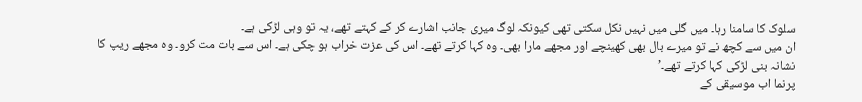سلوک کا سامنا رہا۔ میں گلی میں نہیں نکل سکتی تھی کیونکہ لوگ میری جانب اشارے کر کے کہتے تھے، یہ تو وہی لڑکی ہے۔
ان میں سے کچھ نے تو میرے بال بھی کھینچے اور مجھے مارا بھی۔ وہ کہا کرتے تھے۔ اس کی عزت خراب ہو چکی ہے۔ اس سے بات مت کرو۔ وہ مجھے ریپ کا نشانہ بنی لڑکی کہا کرتے تھے۔’
پرنما اب موسیقی کے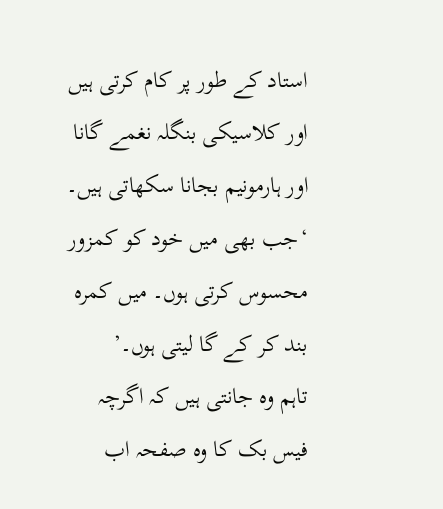استاد کے طور پر کام کرتی ہیں اور کلاسیکی بنگلہ نغمے گانا اور ہارمونیم بجانا سکھاتی ہیں۔ ‘جب بھی میں خود کو کمزور محسوس کرتی ہوں۔ میں کمرہ بند کر کے گا لیتی ہوں۔’
تاہم وہ جانتی ہیں کہ اگرچہ فیس بک کا وہ صفحہ اب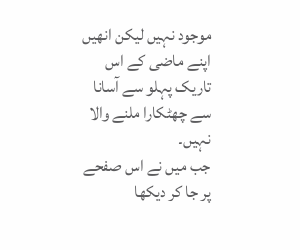موجود نہیں لیکن انھیں اپنے ماضی کے اس تاریک پہلو سے آسانا سے چھٹکارا ملنے والا نہیں۔
جب میں نے اس صفحے پر جا کر دیکھا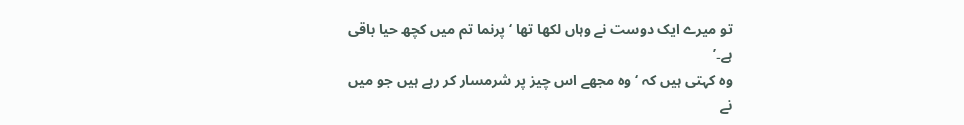تو میرے ایک دوست نے وہاں لکھا تھا ‘پرنما تم میں کچھ حیا باقی ہے۔’
وہ کہتی ہیں کہ ‘وہ مجھے اس چیز پر شرمسار کر رہے ہیں جو میں نے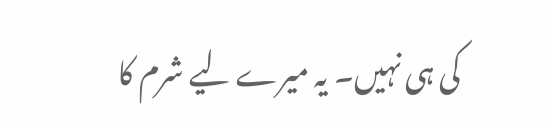کی ہی نہیں۔ یہ میرے لیے شرم کا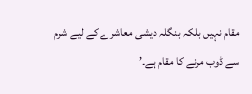مقام نہیں بلکہ بنگلہ دیشی معاشرے کے لیے شرم سے ڈوب مرنے کا مقام ہے۔’